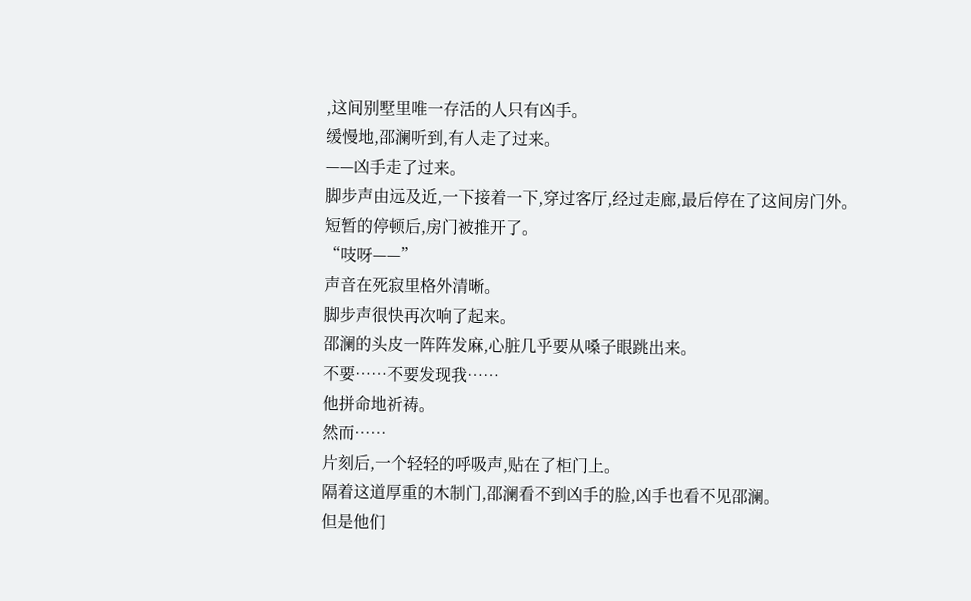,这间别墅里唯一存活的人只有凶手。
缓慢地,邵澜听到,有人走了过来。
——凶手走了过来。
脚步声由远及近,一下接着一下,穿过客厅,经过走廊,最后停在了这间房门外。
短暂的停顿后,房门被推开了。
“吱呀——”
声音在死寂里格外清晰。
脚步声很快再次响了起来。
邵澜的头皮一阵阵发麻,心脏几乎要从嗓子眼跳出来。
不要……不要发现我……
他拼命地祈祷。
然而……
片刻后,一个轻轻的呼吸声,贴在了柜门上。
隔着这道厚重的木制门,邵澜看不到凶手的脸,凶手也看不见邵澜。
但是他们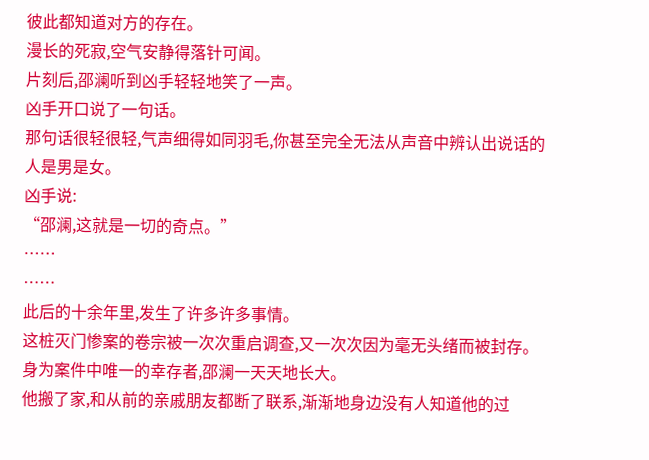彼此都知道对方的存在。
漫长的死寂,空气安静得落针可闻。
片刻后,邵澜听到凶手轻轻地笑了一声。
凶手开口说了一句话。
那句话很轻很轻,气声细得如同羽毛,你甚至完全无法从声音中辨认出说话的人是男是女。
凶手说:
“邵澜,这就是一切的奇点。”
……
……
此后的十余年里,发生了许多许多事情。
这桩灭门惨案的卷宗被一次次重启调查,又一次次因为毫无头绪而被封存。
身为案件中唯一的幸存者,邵澜一天天地长大。
他搬了家,和从前的亲戚朋友都断了联系,渐渐地身边没有人知道他的过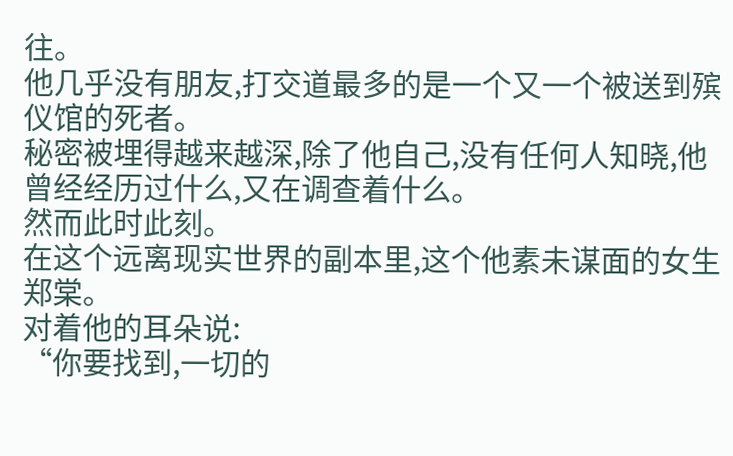往。
他几乎没有朋友,打交道最多的是一个又一个被送到殡仪馆的死者。
秘密被埋得越来越深,除了他自己,没有任何人知晓,他曾经经历过什么,又在调查着什么。
然而此时此刻。
在这个远离现实世界的副本里,这个他素未谋面的女生郑棠。
对着他的耳朵说:
“你要找到,一切的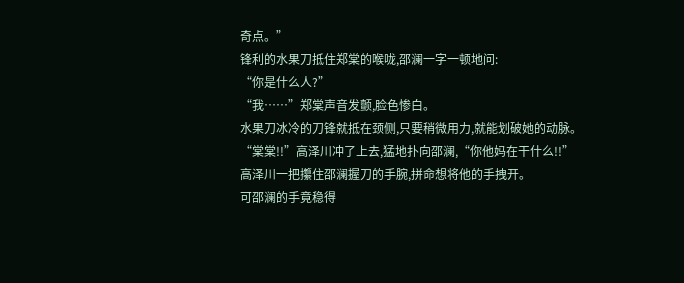奇点。”
锋利的水果刀抵住郑棠的喉咙,邵澜一字一顿地问:
“你是什么人?”
“我……”郑棠声音发颤,脸色惨白。
水果刀冰冷的刀锋就抵在颈侧,只要稍微用力,就能划破她的动脉。
“棠棠!!”高泽川冲了上去,猛地扑向邵澜,“你他妈在干什么!!”
高泽川一把攥住邵澜握刀的手腕,拼命想将他的手拽开。
可邵澜的手竟稳得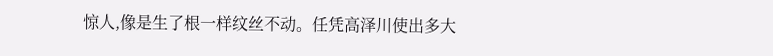惊人,像是生了根一样纹丝不动。任凭高泽川使出多大